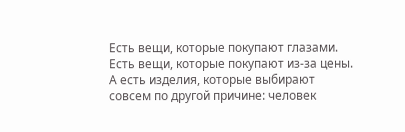Есть вещи, которые покупают глазами. Есть вещи, которые покупают из-за цены. А есть изделия, которые выбирают совсем по другой причине: человек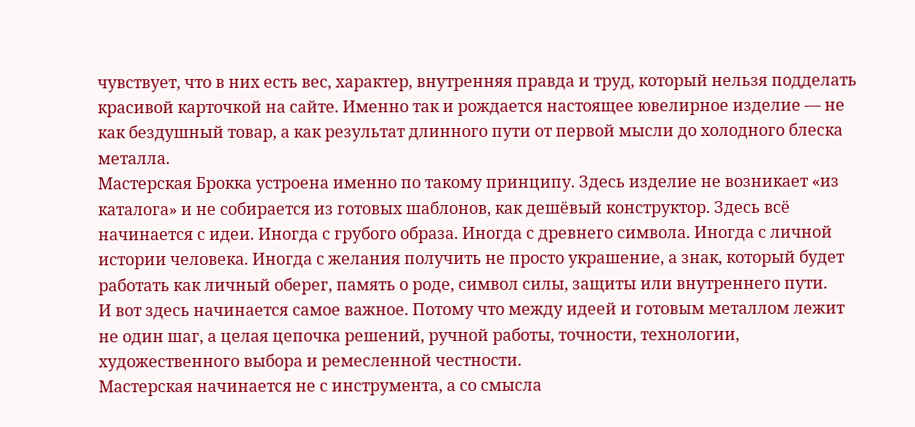чувствует, что в них есть вес, характер, внутренняя правда и труд, который нельзя подделать красивой карточкой на сайте. Именно так и рождается настоящее ювелирное изделие — не как бездушный товар, а как результат длинного пути от первой мысли до холодного блеска металла.
Мастерская Брокка устроена именно по такому принципу. Здесь изделие не возникает «из каталога» и не собирается из готовых шаблонов, как дешёвый конструктор. Здесь всё начинается с идеи. Иногда с грубого образа. Иногда с древнего символа. Иногда с личной истории человека. Иногда с желания получить не просто украшение, а знак, который будет работать как личный оберег, память о роде, символ силы, защиты или внутреннего пути.
И вот здесь начинается самое важное. Потому что между идеей и готовым металлом лежит не один шаг, а целая цепочка решений, ручной работы, точности, технологии, художественного выбора и ремесленной честности.
Мастерская начинается не с инструмента, а со смысла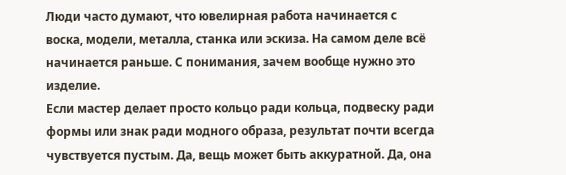Люди часто думают, что ювелирная работа начинается с воска, модели, металла, станка или эскиза. На самом деле всё начинается раньше. С понимания, зачем вообще нужно это изделие.
Если мастер делает просто кольцо ради кольца, подвеску ради формы или знак ради модного образа, результат почти всегда чувствуется пустым. Да, вещь может быть аккуратной. Да, она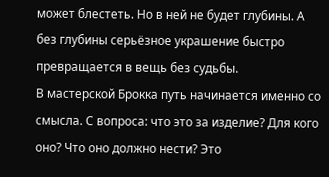может блестеть. Но в ней не будет глубины. А без глубины серьёзное украшение быстро превращается в вещь без судьбы.
В мастерской Брокка путь начинается именно со смысла. С вопроса: что это за изделие? Для кого оно? Что оно должно нести? Это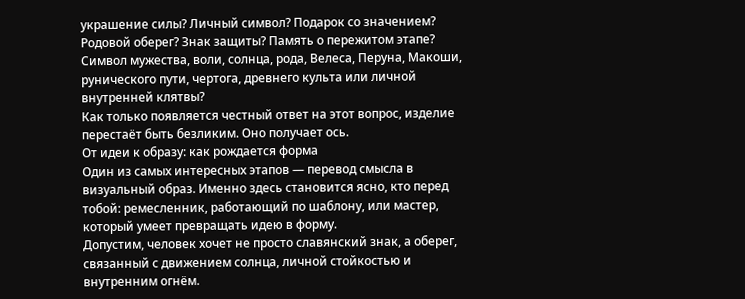украшение силы? Личный символ? Подарок со значением? Родовой оберег? Знак защиты? Память о пережитом этапе? Символ мужества, воли, солнца, рода, Велеса, Перуна, Макоши, рунического пути, чертога, древнего культа или личной внутренней клятвы?
Как только появляется честный ответ на этот вопрос, изделие перестаёт быть безликим. Оно получает ось.
От идеи к образу: как рождается форма
Один из самых интересных этапов — перевод смысла в визуальный образ. Именно здесь становится ясно, кто перед тобой: ремесленник, работающий по шаблону, или мастер, который умеет превращать идею в форму.
Допустим, человек хочет не просто славянский знак, а оберег, связанный с движением солнца, личной стойкостью и внутренним огнём.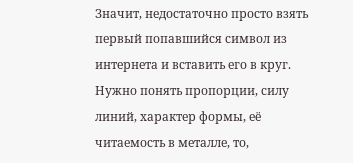Значит, недостаточно просто взять первый попавшийся символ из интернета и вставить его в круг. Нужно понять пропорции, силу линий, характер формы, её читаемость в металле, то,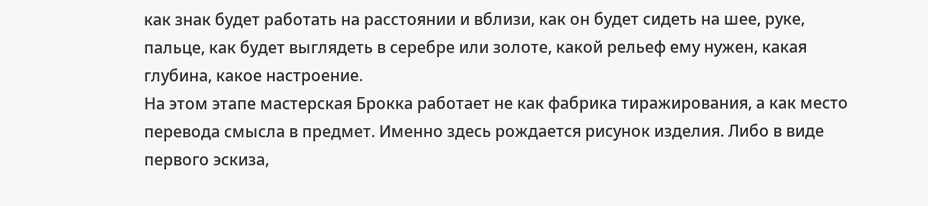как знак будет работать на расстоянии и вблизи, как он будет сидеть на шее, руке, пальце, как будет выглядеть в серебре или золоте, какой рельеф ему нужен, какая глубина, какое настроение.
На этом этапе мастерская Брокка работает не как фабрика тиражирования, а как место перевода смысла в предмет. Именно здесь рождается рисунок изделия. Либо в виде первого эскиза,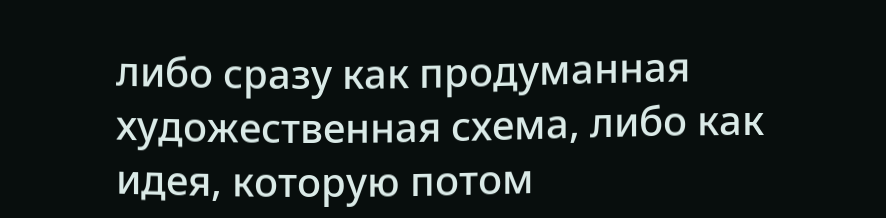либо сразу как продуманная художественная схема, либо как идея, которую потом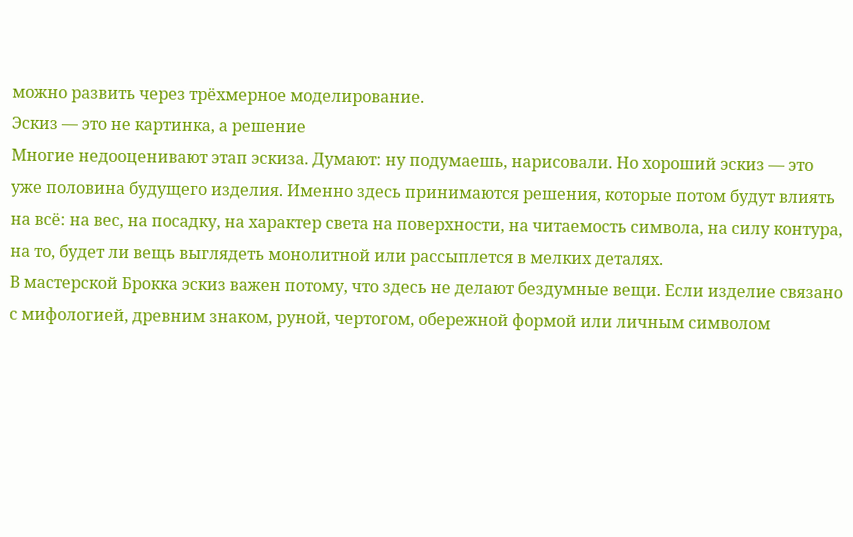можно развить через трёхмерное моделирование.
Эскиз — это не картинка, а решение
Многие недооценивают этап эскиза. Думают: ну подумаешь, нарисовали. Но хороший эскиз — это уже половина будущего изделия. Именно здесь принимаются решения, которые потом будут влиять на всё: на вес, на посадку, на характер света на поверхности, на читаемость символа, на силу контура, на то, будет ли вещь выглядеть монолитной или рассыплется в мелких деталях.
В мастерской Брокка эскиз важен потому, что здесь не делают бездумные вещи. Если изделие связано с мифологией, древним знаком, руной, чертогом, обережной формой или личным символом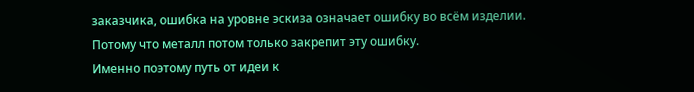заказчика, ошибка на уровне эскиза означает ошибку во всём изделии. Потому что металл потом только закрепит эту ошибку.
Именно поэтому путь от идеи к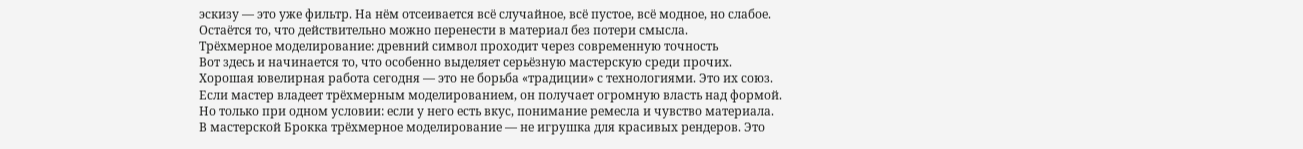эскизу — это уже фильтр. На нём отсеивается всё случайное, всё пустое, всё модное, но слабое. Остаётся то, что действительно можно перенести в материал без потери смысла.
Трёхмерное моделирование: древний символ проходит через современную точность
Вот здесь и начинается то, что особенно выделяет серьёзную мастерскую среди прочих. Хорошая ювелирная работа сегодня — это не борьба «традиции» с технологиями. Это их союз. Если мастер владеет трёхмерным моделированием, он получает огромную власть над формой. Но только при одном условии: если у него есть вкус, понимание ремесла и чувство материала.
В мастерской Брокка трёхмерное моделирование — не игрушка для красивых рендеров. Это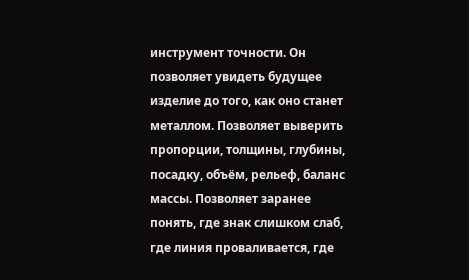инструмент точности. Он позволяет увидеть будущее изделие до того, как оно станет металлом. Позволяет выверить пропорции, толщины, глубины, посадку, объём, рельеф, баланс массы. Позволяет заранее понять, где знак слишком слаб, где линия проваливается, где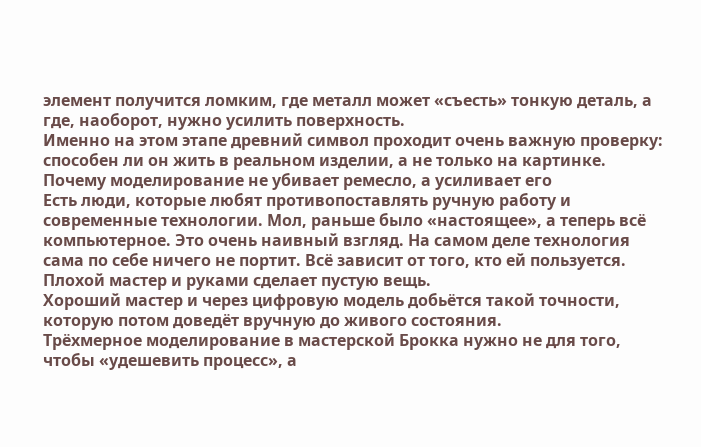элемент получится ломким, где металл может «съесть» тонкую деталь, а где, наоборот, нужно усилить поверхность.
Именно на этом этапе древний символ проходит очень важную проверку: способен ли он жить в реальном изделии, а не только на картинке.
Почему моделирование не убивает ремесло, а усиливает его
Есть люди, которые любят противопоставлять ручную работу и современные технологии. Мол, раньше было «настоящее», а теперь всё компьютерное. Это очень наивный взгляд. На самом деле технология сама по себе ничего не портит. Всё зависит от того, кто ей пользуется.
Плохой мастер и руками сделает пустую вещь.
Хороший мастер и через цифровую модель добьётся такой точности, которую потом доведёт вручную до живого состояния.
Трёхмерное моделирование в мастерской Брокка нужно не для того, чтобы «удешевить процесс», а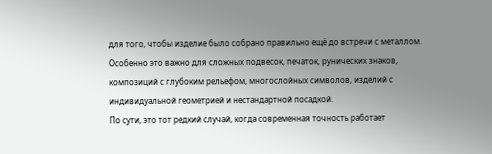для того, чтобы изделие было собрано правильно ещё до встречи с металлом. Особенно это важно для сложных подвесок, печаток, рунических знаков, композиций с глубоким рельефом, многослойных символов, изделий с индивидуальной геометрией и нестандартной посадкой.
По сути, это тот редкий случай, когда современная точность работает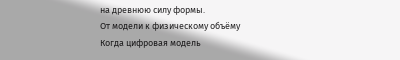на древнюю силу формы.
От модели к физическому объёму
Когда цифровая модель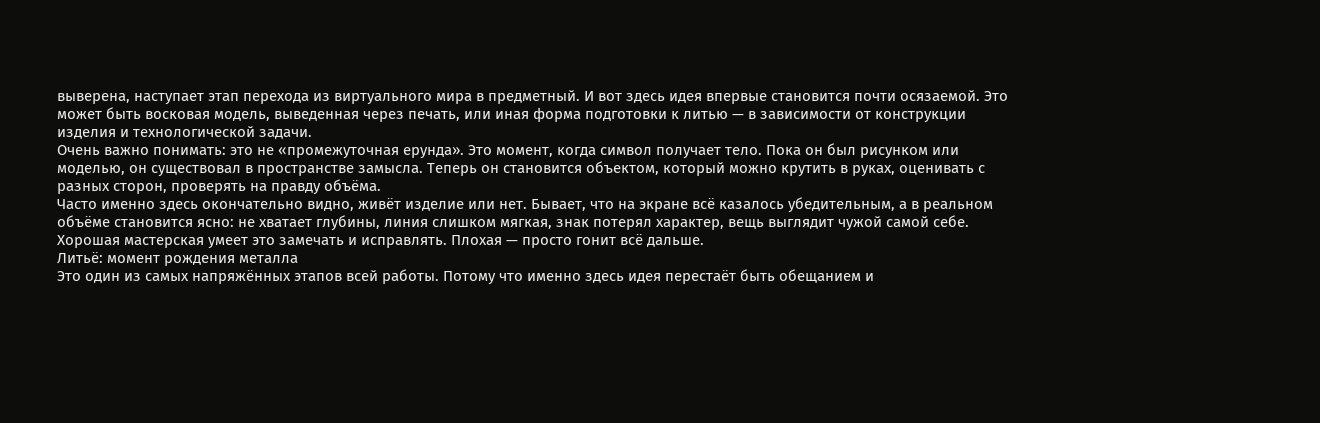выверена, наступает этап перехода из виртуального мира в предметный. И вот здесь идея впервые становится почти осязаемой. Это может быть восковая модель, выведенная через печать, или иная форма подготовки к литью — в зависимости от конструкции изделия и технологической задачи.
Очень важно понимать: это не «промежуточная ерунда». Это момент, когда символ получает тело. Пока он был рисунком или моделью, он существовал в пространстве замысла. Теперь он становится объектом, который можно крутить в руках, оценивать с разных сторон, проверять на правду объёма.
Часто именно здесь окончательно видно, живёт изделие или нет. Бывает, что на экране всё казалось убедительным, а в реальном объёме становится ясно: не хватает глубины, линия слишком мягкая, знак потерял характер, вещь выглядит чужой самой себе. Хорошая мастерская умеет это замечать и исправлять. Плохая — просто гонит всё дальше.
Литьё: момент рождения металла
Это один из самых напряжённых этапов всей работы. Потому что именно здесь идея перестаёт быть обещанием и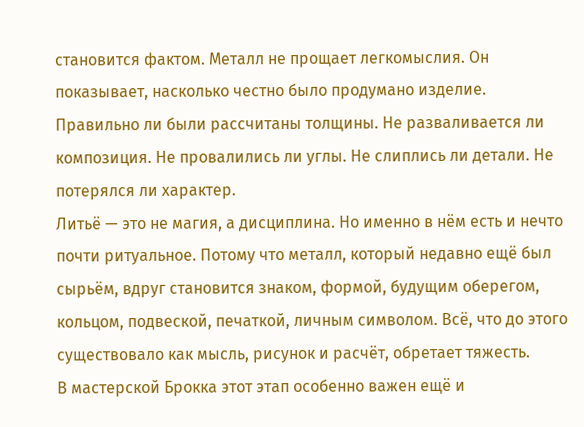становится фактом. Металл не прощает легкомыслия. Он показывает, насколько честно было продумано изделие. Правильно ли были рассчитаны толщины. Не разваливается ли композиция. Не провалились ли углы. Не слиплись ли детали. Не потерялся ли характер.
Литьё — это не магия, а дисциплина. Но именно в нём есть и нечто почти ритуальное. Потому что металл, который недавно ещё был сырьём, вдруг становится знаком, формой, будущим оберегом, кольцом, подвеской, печаткой, личным символом. Всё, что до этого существовало как мысль, рисунок и расчёт, обретает тяжесть.
В мастерской Брокка этот этап особенно важен ещё и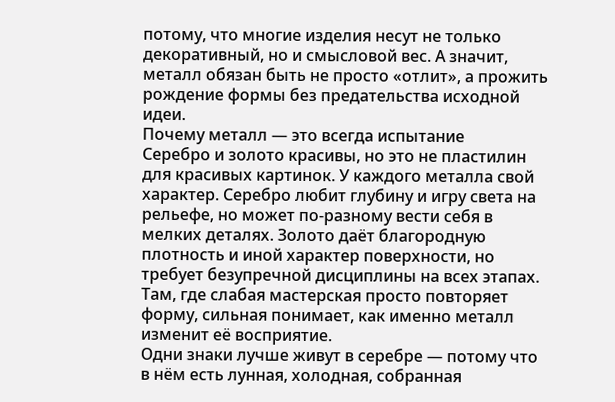потому, что многие изделия несут не только декоративный, но и смысловой вес. А значит, металл обязан быть не просто «отлит», а прожить рождение формы без предательства исходной идеи.
Почему металл — это всегда испытание
Серебро и золото красивы, но это не пластилин для красивых картинок. У каждого металла свой характер. Серебро любит глубину и игру света на рельефе, но может по-разному вести себя в мелких деталях. Золото даёт благородную плотность и иной характер поверхности, но требует безупречной дисциплины на всех этапах. Там, где слабая мастерская просто повторяет форму, сильная понимает, как именно металл изменит её восприятие.
Одни знаки лучше живут в серебре — потому что в нём есть лунная, холодная, собранная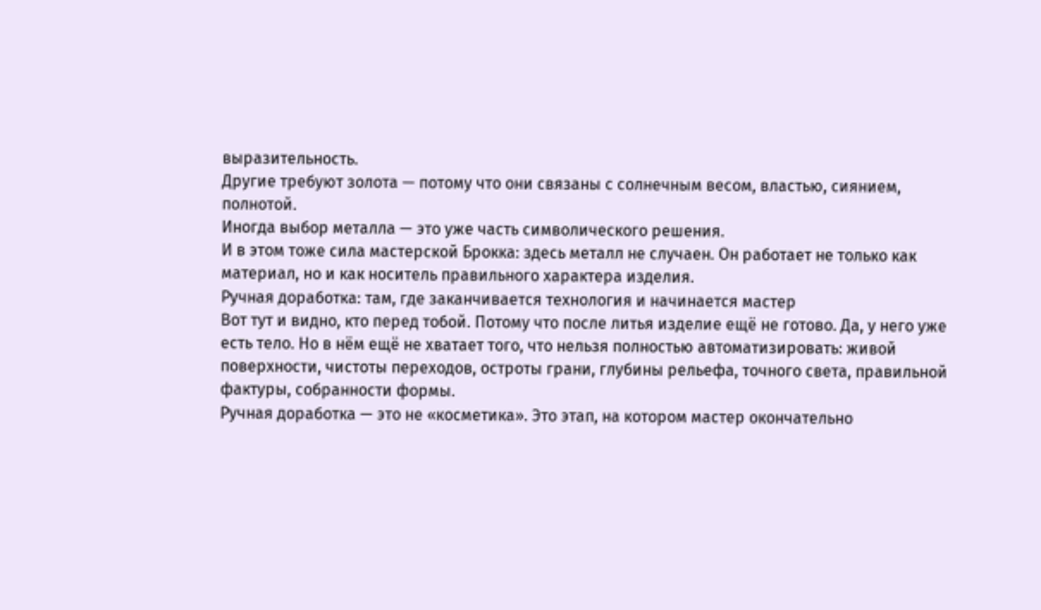выразительность.
Другие требуют золота — потому что они связаны с солнечным весом, властью, сиянием, полнотой.
Иногда выбор металла — это уже часть символического решения.
И в этом тоже сила мастерской Брокка: здесь металл не случаен. Он работает не только как материал, но и как носитель правильного характера изделия.
Ручная доработка: там, где заканчивается технология и начинается мастер
Вот тут и видно, кто перед тобой. Потому что после литья изделие ещё не готово. Да, у него уже есть тело. Но в нём ещё не хватает того, что нельзя полностью автоматизировать: живой поверхности, чистоты переходов, остроты грани, глубины рельефа, точного света, правильной фактуры, собранности формы.
Ручная доработка — это не «косметика». Это этап, на котором мастер окончательно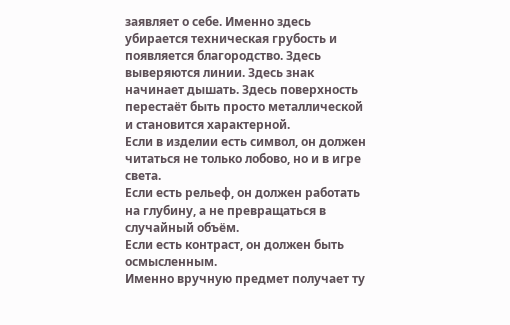заявляет о себе. Именно здесь убирается техническая грубость и появляется благородство. Здесь выверяются линии. Здесь знак начинает дышать. Здесь поверхность перестаёт быть просто металлической и становится характерной.
Если в изделии есть символ, он должен читаться не только лобово, но и в игре света.
Если есть рельеф, он должен работать на глубину, а не превращаться в случайный объём.
Если есть контраст, он должен быть осмысленным.
Именно вручную предмет получает ту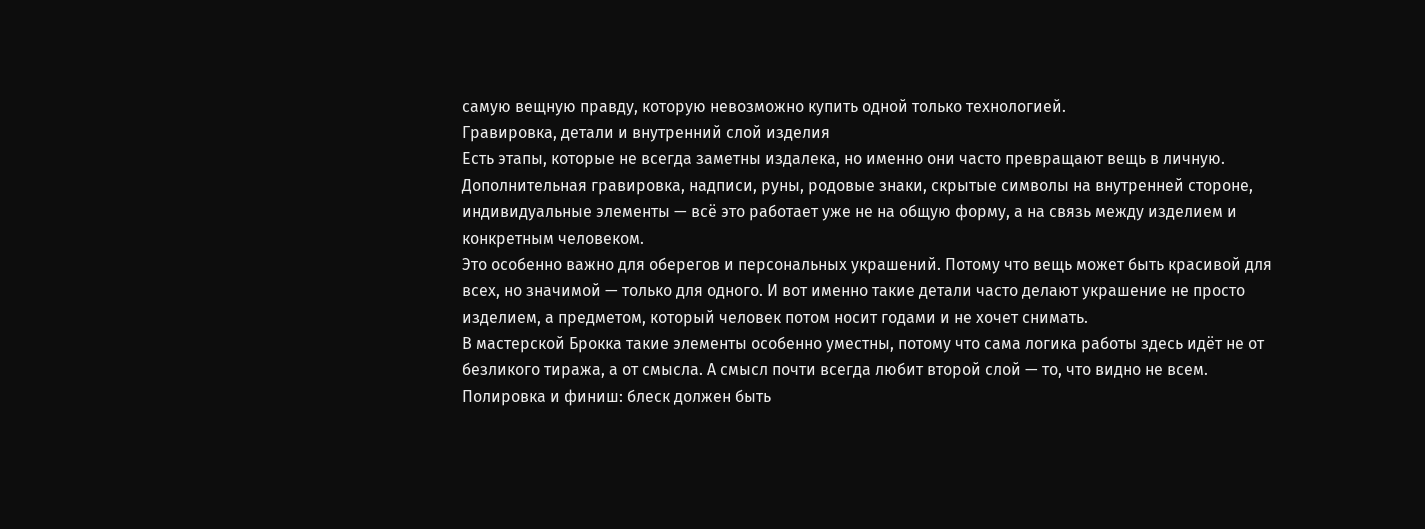самую вещную правду, которую невозможно купить одной только технологией.
Гравировка, детали и внутренний слой изделия
Есть этапы, которые не всегда заметны издалека, но именно они часто превращают вещь в личную. Дополнительная гравировка, надписи, руны, родовые знаки, скрытые символы на внутренней стороне, индивидуальные элементы — всё это работает уже не на общую форму, а на связь между изделием и конкретным человеком.
Это особенно важно для оберегов и персональных украшений. Потому что вещь может быть красивой для всех, но значимой — только для одного. И вот именно такие детали часто делают украшение не просто изделием, а предметом, который человек потом носит годами и не хочет снимать.
В мастерской Брокка такие элементы особенно уместны, потому что сама логика работы здесь идёт не от безликого тиража, а от смысла. А смысл почти всегда любит второй слой — то, что видно не всем.
Полировка и финиш: блеск должен быть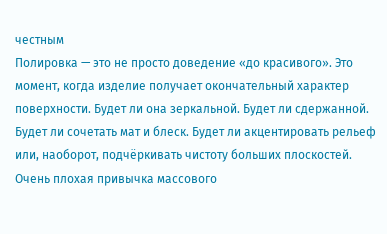честным
Полировка — это не просто доведение «до красивого». Это момент, когда изделие получает окончательный характер поверхности. Будет ли она зеркальной. Будет ли сдержанной. Будет ли сочетать мат и блеск. Будет ли акцентировать рельеф или, наоборот, подчёркивать чистоту больших плоскостей.
Очень плохая привычка массового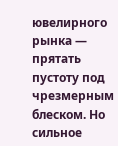ювелирного рынка — прятать пустоту под чрезмерным блеском. Но сильное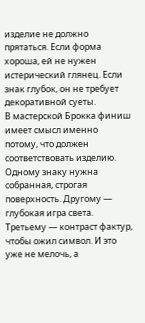изделие не должно прятаться. Если форма хороша, ей не нужен истерический глянец. Если знак глубок, он не требует декоративной суеты.
В мастерской Брокка финиш имеет смысл именно потому, что должен соответствовать изделию. Одному знаку нужна собранная, строгая поверхность. Другому — глубокая игра света. Третьему — контраст фактур, чтобы ожил символ. И это уже не мелочь, а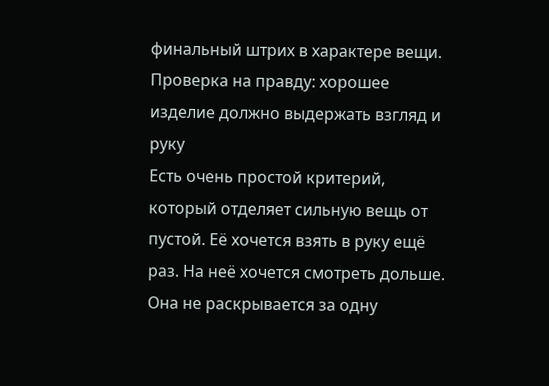финальный штрих в характере вещи.
Проверка на правду: хорошее изделие должно выдержать взгляд и руку
Есть очень простой критерий, который отделяет сильную вещь от пустой. Её хочется взять в руку ещё раз. На неё хочется смотреть дольше. Она не раскрывается за одну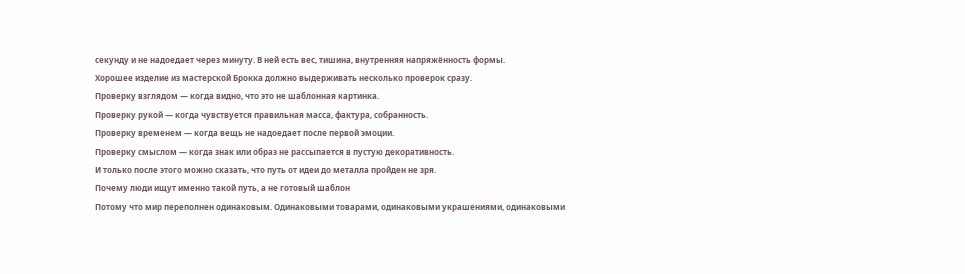секунду и не надоедает через минуту. В ней есть вес, тишина, внутренняя напряжённость формы.
Хорошее изделие из мастерской Брокка должно выдерживать несколько проверок сразу.
Проверку взглядом — когда видно, что это не шаблонная картинка.
Проверку рукой — когда чувствуется правильная масса, фактура, собранность.
Проверку временем — когда вещь не надоедает после первой эмоции.
Проверку смыслом — когда знак или образ не рассыпается в пустую декоративность.
И только после этого можно сказать, что путь от идеи до металла пройден не зря.
Почему люди ищут именно такой путь, а не готовый шаблон
Потому что мир переполнен одинаковым. Одинаковыми товарами, одинаковыми украшениями, одинаковыми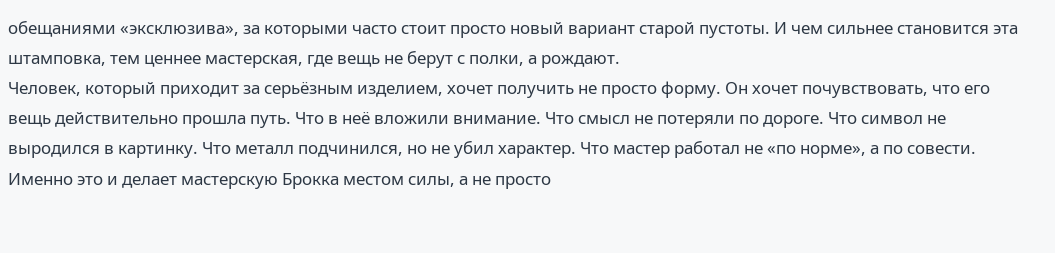обещаниями «эксклюзива», за которыми часто стоит просто новый вариант старой пустоты. И чем сильнее становится эта штамповка, тем ценнее мастерская, где вещь не берут с полки, а рождают.
Человек, который приходит за серьёзным изделием, хочет получить не просто форму. Он хочет почувствовать, что его вещь действительно прошла путь. Что в неё вложили внимание. Что смысл не потеряли по дороге. Что символ не выродился в картинку. Что металл подчинился, но не убил характер. Что мастер работал не «по норме», а по совести.
Именно это и делает мастерскую Брокка местом силы, а не просто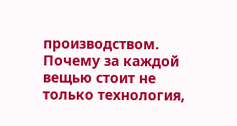производством.
Почему за каждой вещью стоит не только технология,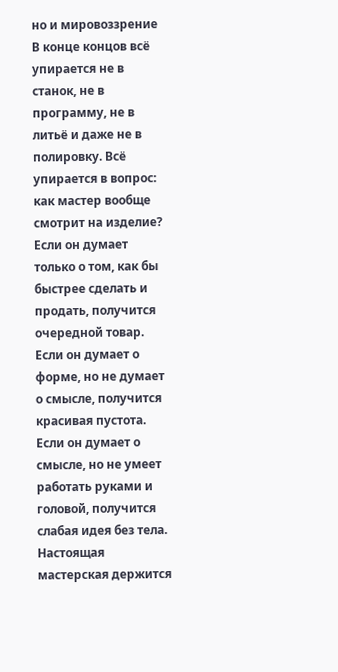но и мировоззрение
В конце концов всё упирается не в станок, не в программу, не в литьё и даже не в полировку. Всё упирается в вопрос: как мастер вообще смотрит на изделие?
Если он думает только о том, как бы быстрее сделать и продать, получится очередной товар.
Если он думает о форме, но не думает о смысле, получится красивая пустота.
Если он думает о смысле, но не умеет работать руками и головой, получится слабая идея без тела.
Настоящая мастерская держится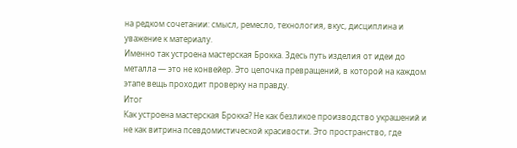на редком сочетании: смысл, ремесло, технология, вкус, дисциплина и уважение к материалу.
Именно так устроена мастерская Брокка. Здесь путь изделия от идеи до металла — это не конвейер. Это цепочка превращений, в которой на каждом этапе вещь проходит проверку на правду.
Итог
Как устроена мастерская Брокка? Не как безликое производство украшений и не как витрина псевдомистической красивости. Это пространство, где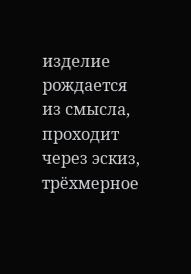изделие рождается из смысла, проходит через эскиз, трёхмерное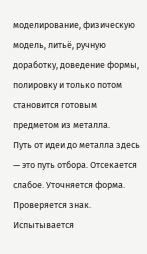моделирование, физическую модель, литьё, ручную доработку, доведение формы, полировку и только потом становится готовым предметом из металла.
Путь от идеи до металла здесь — это путь отбора. Отсекается слабое. Уточняется форма. Проверяется знак. Испытывается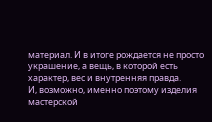материал. И в итоге рождается не просто украшение, а вещь, в которой есть характер, вес и внутренняя правда.
И, возможно, именно поэтому изделия мастерской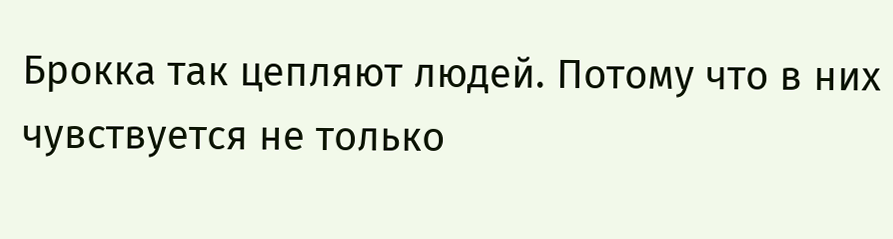Брокка так цепляют людей. Потому что в них чувствуется не только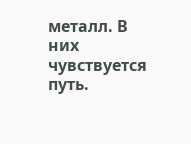металл. В них чувствуется путь.